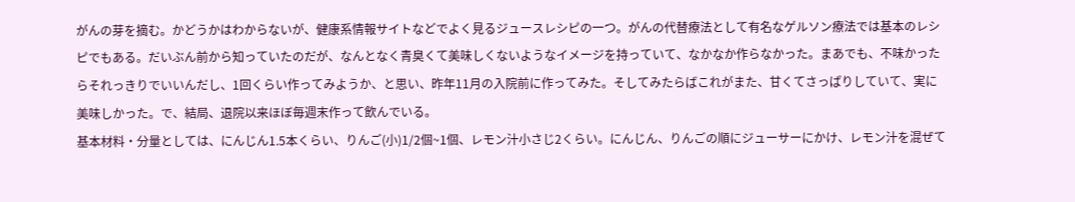がんの芽を摘む。かどうかはわからないが、健康系情報サイトなどでよく見るジュースレシピの一つ。がんの代替療法として有名なゲルソン療法では基本のレシピでもある。だいぶん前から知っていたのだが、なんとなく青臭くて美味しくないようなイメージを持っていて、なかなか作らなかった。まあでも、不味かったらそれっきりでいいんだし、1回くらい作ってみようか、と思い、昨年11月の入院前に作ってみた。そしてみたらばこれがまた、甘くてさっぱりしていて、実に美味しかった。で、結局、退院以来ほぼ毎週末作って飲んでいる。
基本材料・分量としては、にんじん1.5本くらい、りんご(小)1/2個~1個、レモン汁小さじ2くらい。にんじん、りんごの順にジューサーにかけ、レモン汁を混ぜて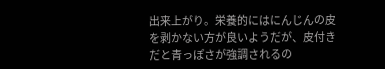出来上がり。栄養的にはにんじんの皮を剥かない方が良いようだが、皮付きだと青っぽさが強調されるの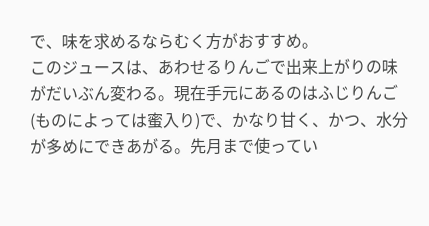で、味を求めるならむく方がおすすめ。
このジュースは、あわせるりんごで出来上がりの味がだいぶん変わる。現在手元にあるのはふじりんご(ものによっては蜜入り)で、かなり甘く、かつ、水分が多めにできあがる。先月まで使ってい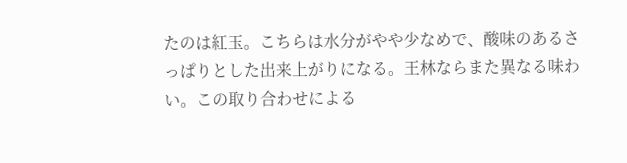たのは紅玉。こちらは水分がやや少なめで、酸味のあるさっぱりとした出来上がりになる。王林ならまた異なる味わい。この取り合わせによる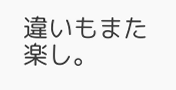違いもまた楽し。